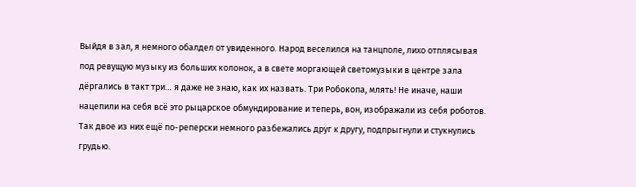Выйдя в зал, я немного обалдел от увиденного. Народ веселился на танцполе, лихо отплясывая под ревущую музыку из больших колонок, а в свете моргающей светомузыки в центре зала дёргались в такт три… я даже не знаю, как их назвать. Три Робокопа, млять! Не иначе, наши нацепили на себя всё это рыцарское обмундирование и теперь, вон, изображали из себя роботов. Так двое из них ещё по-реперски немного разбежались друг к другу, подпрыгнули и стукнулись грудью.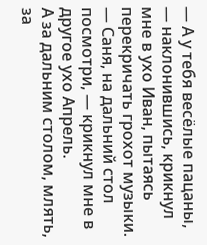— А у тебя весёлые пацаны, — наклонившись, крикнул мне в ухо Иван, пытаясь перекричать грохот музыки.
— Саня, на дальний стол посмотри, — крикнул мне в другое ухо Апрель.
А за дальним столом, млять, за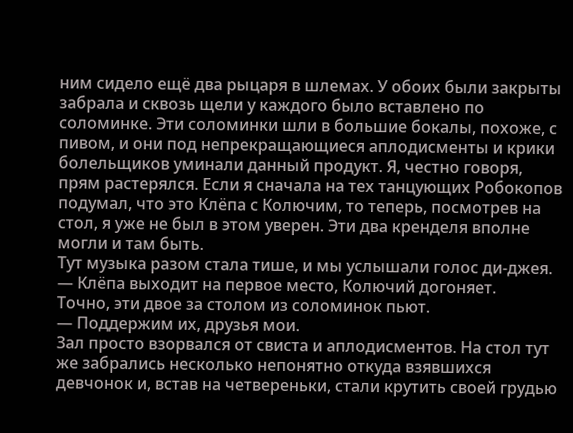ним сидело ещё два рыцаря в шлемах. У обоих были закрыты забрала и сквозь щели у каждого было вставлено по соломинке. Эти соломинки шли в большие бокалы, похоже, с пивом, и они под непрекращающиеся аплодисменты и крики болельщиков уминали данный продукт. Я, честно говоря, прям растерялся. Если я сначала на тех танцующих Робокопов подумал, что это Клёпа с Колючим, то теперь, посмотрев на стол, я уже не был в этом уверен. Эти два кренделя вполне могли и там быть.
Тут музыка разом стала тише, и мы услышали голос ди-джея.
— Клёпа выходит на первое место, Колючий догоняет.
Точно, эти двое за столом из соломинок пьют.
— Поддержим их, друзья мои.
Зал просто взорвался от свиста и аплодисментов. На стол тут же забрались несколько непонятно откуда взявшихся девчонок и, встав на четвереньки, стали крутить своей грудью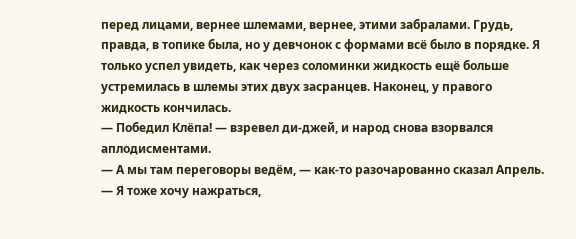перед лицами, вернее шлемами, вернее, этими забралами. Грудь, правда, в топике была, но у девчонок с формами всё было в порядке. Я только успел увидеть, как через соломинки жидкость ещё больше устремилась в шлемы этих двух засранцев. Наконец, у правого жидкость кончилась.
— Победил Клёпа! — взревел ди-джей, и народ снова взорвался аплодисментами.
— А мы там переговоры ведём, — как-то разочарованно сказал Апрель.
— Я тоже хочу нажраться,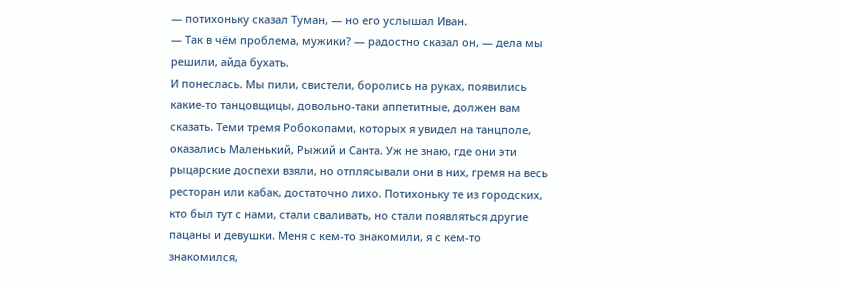— потихоньку сказал Туман, — но его услышал Иван.
— Так в чём проблема, мужики? — радостно сказал он, — дела мы решили, айда бухать.
И понеслась. Мы пили, свистели, боролись на руках, появились какие-то танцовщицы, довольно-таки аппетитные, должен вам сказать. Теми тремя Робокопами, которых я увидел на танцполе, оказались Маленький, Рыжий и Санта. Уж не знаю, где они эти рыцарские доспехи взяли, но отплясывали они в них, гремя на весь ресторан или кабак, достаточно лихо. Потихоньку те из городских, кто был тут с нами, стали сваливать, но стали появляться другие пацаны и девушки. Меня с кем-то знакомили, я с кем-то знакомился,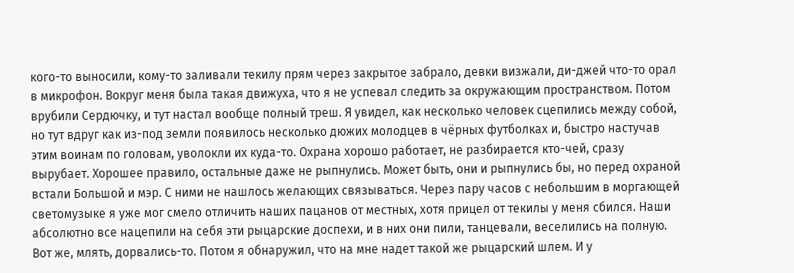кого-то выносили, кому-то заливали текилу прям через закрытое забрало, девки визжали, ди-джей что-то орал в микрофон. Вокруг меня была такая движуха, что я не успевал следить за окружающим пространством. Потом врубили Сердючку, и тут настал вообще полный треш. Я увидел, как несколько человек сцепились между собой, но тут вдруг как из-под земли появилось несколько дюжих молодцев в чёрных футболках и, быстро настучав этим воинам по головам, уволокли их куда-то. Охрана хорошо работает, не разбирается кто-чей, сразу вырубает. Хорошее правило, остальные даже не рыпнулись. Может быть, они и рыпнулись бы, но перед охраной встали Большой и мэр. С ними не нашлось желающих связываться. Через пару часов с небольшим в моргающей светомузыке я уже мог смело отличить наших пацанов от местных, хотя прицел от текилы у меня сбился. Наши абсолютно все нацепили на себя эти рыцарские доспехи, и в них они пили, танцевали, веселились на полную. Вот же, млять, дорвались-то. Потом я обнаружил, что на мне надет такой же рыцарский шлем. И у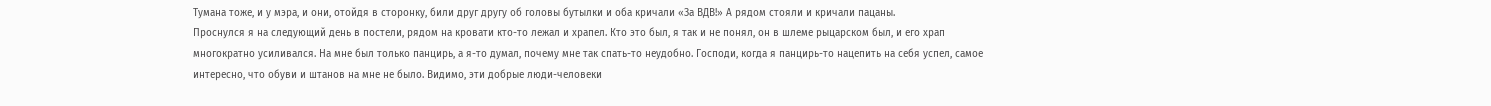Тумана тоже, и у мэра, и они, отойдя в сторонку, били друг другу об головы бутылки и оба кричали «За ВДВ!» А рядом стояли и кричали пацаны.
Проснулся я на следующий день в постели, рядом на кровати кто-то лежал и храпел. Кто это был, я так и не понял, он в шлеме рыцарском был, и его храп многократно усиливался. На мне был только панцирь, а я-то думал, почему мне так спать-то неудобно. Господи, когда я панцирь-то нацепить на себя успел, самое интересно, что обуви и штанов на мне не было. Видимо, эти добрые люди-человеки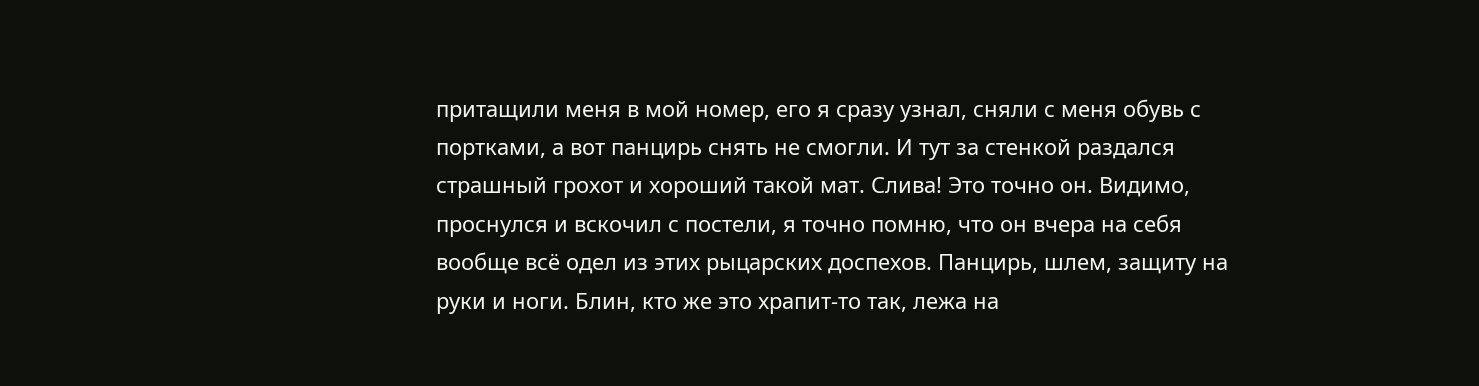притащили меня в мой номер, его я сразу узнал, сняли с меня обувь с портками, а вот панцирь снять не смогли. И тут за стенкой раздался страшный грохот и хороший такой мат. Слива! Это точно он. Видимо, проснулся и вскочил с постели, я точно помню, что он вчера на себя вообще всё одел из этих рыцарских доспехов. Панцирь, шлем, защиту на руки и ноги. Блин, кто же это храпит-то так, лежа на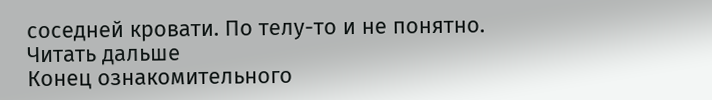соседней кровати. По телу-то и не понятно.
Читать дальше
Конец ознакомительного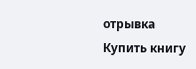отрывка
Купить книгу